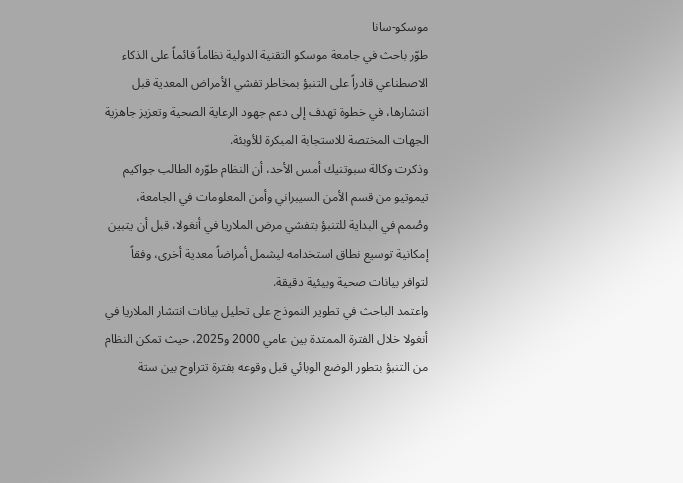موسكو-سانا
طوّر باحث في جامعة موسكو التقنية الدولية نظاماً قائماً على الذكاء الاصطناعي قادراً على التنبؤ بمخاطر تفشي الأمراض المعدية قبل انتشارها، في خطوة تهدف إلى دعم جهود الرعاية الصحية وتعزيز جاهزية الجهات المختصة للاستجابة المبكرة للأوبئة.
وذكرت وكالة سبوتنيك أمس الأحد، أن النظام طوّره الطالب جواكيم تيموتيو من قسم الأمن السيبراني وأمن المعلومات في الجامعة، وصُمم في البداية للتنبؤ بتفشي مرض الملاريا في أنغولا، قبل أن يتبين إمكانية توسيع نطاق استخدامه ليشمل أمراضاً معدية أخرى، وفقاً لتوافر بيانات صحية وبيئية دقيقة.
واعتمد الباحث في تطوير النموذج على تحليل بيانات انتشار الملاريا في أنغولا خلال الفترة الممتدة بين عامي 2000 و2025، حيث تمكن النظام من التنبؤ بتطور الوضع الوبائي قبل وقوعه بفترة تتراوح بين ستة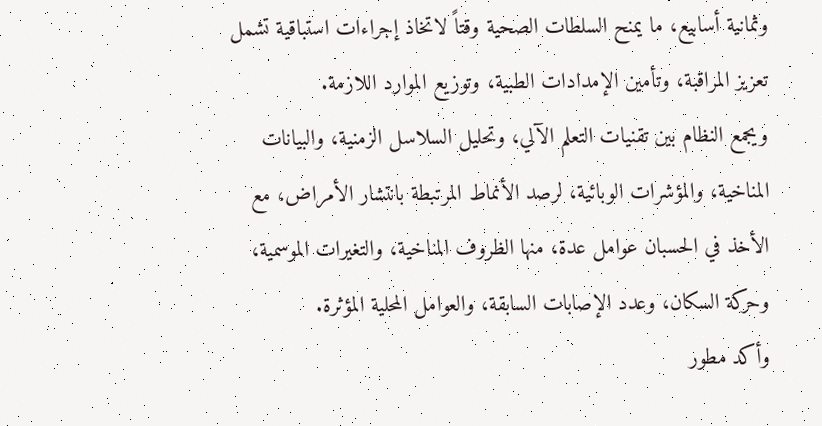وثمانية أسابيع، ما يمنح السلطات الصحية وقتاً لاتخاذ إجراءات استباقية تشمل تعزيز المراقبة، وتأمين الإمدادات الطبية، وتوزيع الموارد اللازمة.
ويجمع النظام بين تقنيات التعلم الآلي، وتحليل السلاسل الزمنية، والبيانات المناخية، والمؤشرات الوبائية، لرصد الأنماط المرتبطة بانتشار الأمراض، مع الأخذ في الحسبان عوامل عدة، منها الظروف المناخية، والتغيرات الموسمية، وحركة السكان، وعدد الإصابات السابقة، والعوامل المحلية المؤثرة.
وأكد مطور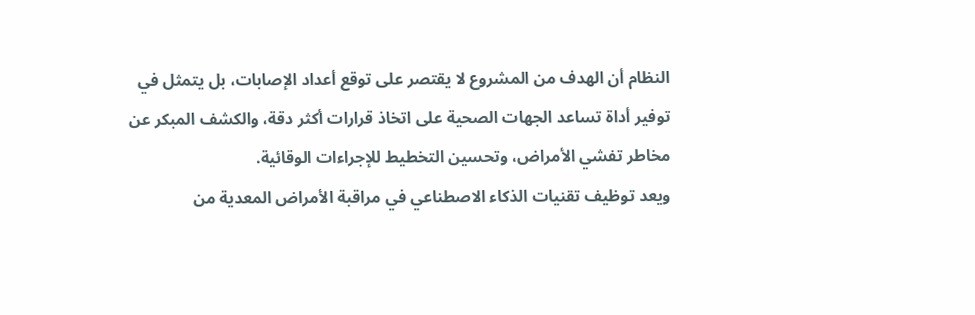النظام أن الهدف من المشروع لا يقتصر على توقع أعداد الإصابات، بل يتمثل في توفير أداة تساعد الجهات الصحية على اتخاذ قرارات أكثر دقة، والكشف المبكر عن مخاطر تفشي الأمراض، وتحسين التخطيط للإجراءات الوقائية.
ويعد توظيف تقنيات الذكاء الاصطناعي في مراقبة الأمراض المعدية من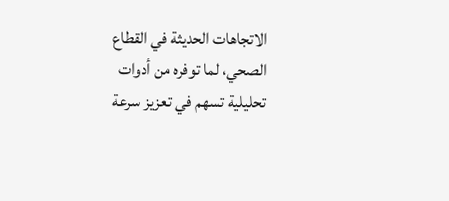الاتجاهات الحديثة في القطاع الصحي، لما توفره من أدوات تحليلية تسهم في تعزيز سرعة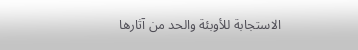الاستجابة للأوبئة والحد من آثارها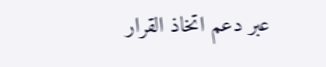عبر دعم اتخاذ القرار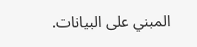المبني على البيانات.